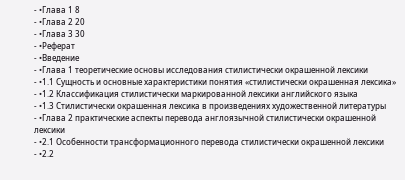- •Глава 1 8
- •Глава 2 20
- •Глава 3 30
- •Реферат
- •Введение
- •Глава 1 теоретические основы исследования стилистически окрашенной лексики
- •1.1 Сущность и основные характеристики понятия «стилистически окрашенная лексика»
- •1.2 Классификация стилистически маркированной лексики английского языка
- •1.3 Стилистически окрашенная лексика в произведениях художественной литературы
- •Глава 2 практические аспекты перевода англоязычной стилистически окрашенной лексики
- •2.1 Особенности трансформационного перевода стилистически окрашенной лексики
- •2.2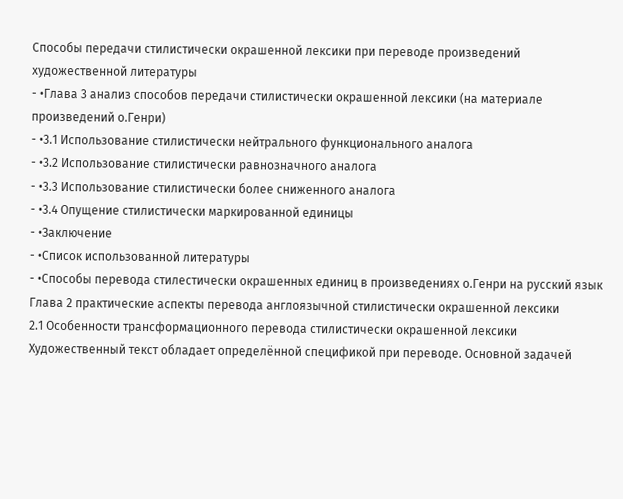Способы передачи стилистически окрашенной лексики при переводе произведений художественной литературы
- •Глава 3 анализ способов передачи стилистически окрашенной лексики (на материале произведений о.Генри)
- •3.1 Использование стилистически нейтрального функционального аналога
- •3.2 Использование стилистически равнозначного аналога
- •3.3 Использование стилистически более сниженного аналога
- •3.4 Опущение стилистически маркированной единицы
- •Заключение
- •Список использованной литературы
- •Способы перевода стилестически окрашенных единиц в произведениях о.Генри на русский язык
Глава 2 практические аспекты перевода англоязычной стилистически окрашенной лексики
2.1 Особенности трансформационного перевода стилистически окрашенной лексики
Художественный текст обладает определённой спецификой при переводе. Основной задачей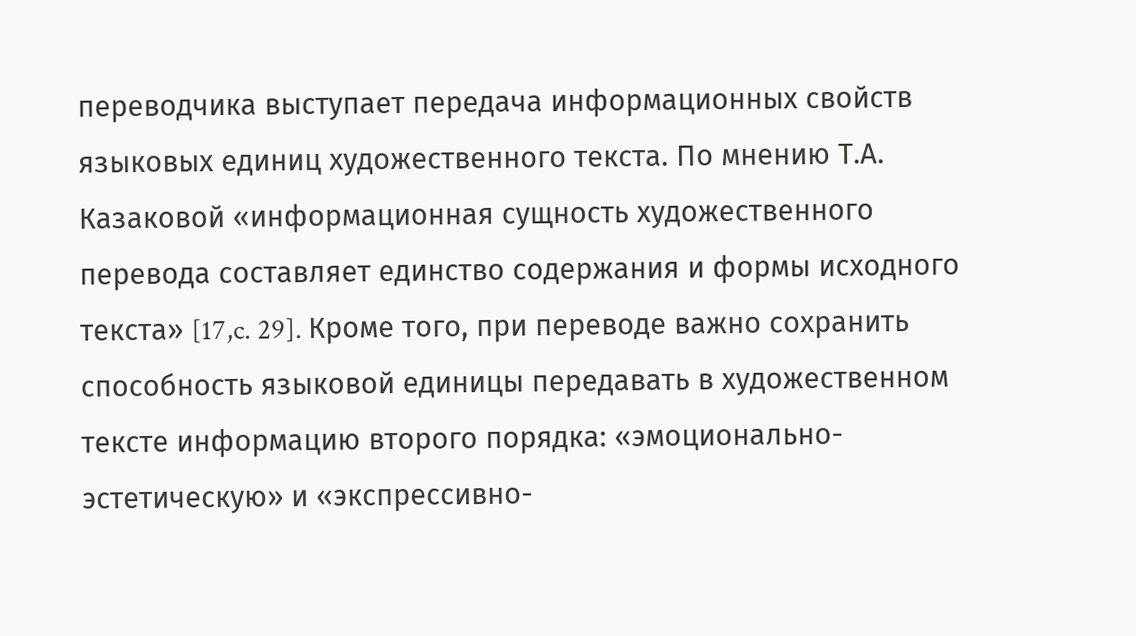переводчика выступает передача информационных свойств языковых единиц художественного текста. По мнению Т.А. Казаковой «информационная сущность художественного перевода составляет единство содержания и формы исходного текста» [17,c. 29]. Кроме того, при переводе важно сохранить способность языковой единицы передавать в художественном тексте информацию второго порядка: «эмоционально-эстетическую» и «экспрессивно-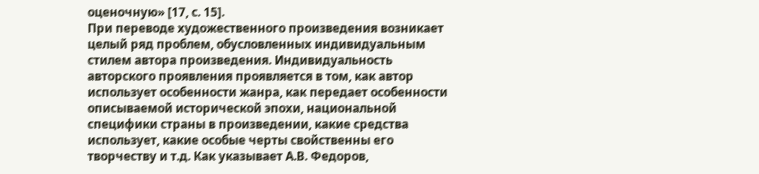оценочную» [17, с. 15].
При переводе художественного произведения возникает целый ряд проблем, обусловленных индивидуальным стилем автора произведения. Индивидуальность авторского проявления проявляется в том, как автор использует особенности жанра, как передает особенности описываемой исторической эпохи, национальной специфики страны в произведении, какие средства использует, какие особые черты свойственны его творчеству и т.д. Как указывает А.В. Федоров,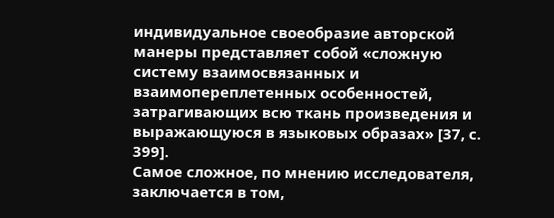индивидуальное своеобразие авторской манеры представляет собой «сложную систему взаимосвязанных и взаимопереплетенных особенностей, затрагивающих всю ткань произведения и выражающуюся в языковых образах» [37, с. 399].
Самое сложное, по мнению исследователя, заключается в том,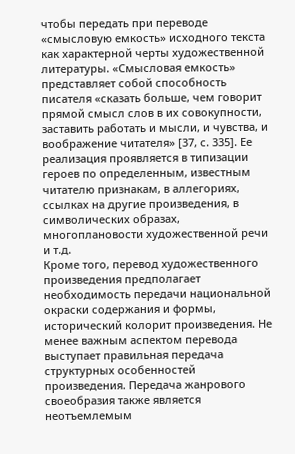чтобы передать при переводе «смысловую емкость» исходного текста как характерной черты художественной литературы. «Смысловая емкость» представляет собой способность писателя «сказать больше, чем говорит прямой смысл слов в их совокупности, заставить работать и мысли, и чувства, и воображение читателя» [37, с. 335]. Ее реализация проявляется в типизации героев по определенным, известным читателю признакам, в аллегориях, ссылках на другие произведения, в символических образах, многоплановости художественной речи и т.д.
Кроме того, перевод художественного произведения предполагает необходимость передачи национальной окраски содержания и формы, исторический колорит произведения. Не менее важным аспектом перевода выступает правильная передача структурных особенностей произведения. Передача жанрового своеобразия также является неотъемлемым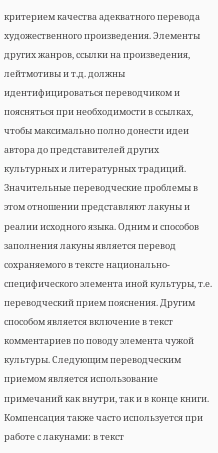критерием качества адекватного перевода художественного произведения. Элементы других жанров, ссылки на произведения, лейтмотивы и т.д. должны идентифицироваться переводчиком и поясняться при необходимости в ссылках, чтобы максимально полно донести идеи автора до представителей других культурных и литературных традиций. Значительные переводческие проблемы в этом отношении представляют лакуны и реалии исходного языка. Одним и способов заполнения лакуны является перевод сохраняемого в тексте национально-специфического элемента иной культуры, т.е. переводческий прием пояснения. Другим способом является включение в текст комментариев по поводу элемента чужой культуры. Следующим переводческим приемом является использование примечаний как внутри, так и в конце книги. Компенсация также часто используется при работе с лакунами: в текст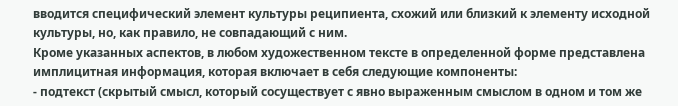вводится специфический элемент культуры реципиента, схожий или близкий к элементу исходной культуры, но, как правило, не совпадающий с ним.
Кроме указанных аспектов, в любом художественном тексте в определенной форме представлена имплицитная информация, которая включает в себя следующие компоненты:
- подтекст (скрытый смысл, который сосуществует с явно выраженным смыслом в одном и том же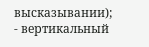высказывании);
- вертикальный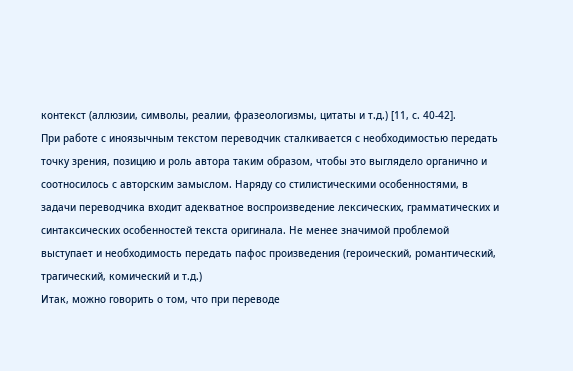контекст (аллюзии, символы, реалии, фразеологизмы, цитаты и т.д.) [11, с. 40-42].
При работе с иноязычным текстом переводчик сталкивается с необходимостью передать точку зрения, позицию и роль автора таким образом, чтобы это выглядело органично и соотносилось с авторским замыслом. Наряду со стилистическими особенностями, в задачи переводчика входит адекватное воспроизведение лексических, грамматических и синтаксических особенностей текста оригинала. Не менее значимой проблемой выступает и необходимость передать пафос произведения (героический, романтический, трагический, комический и т.д.)
Итак, можно говорить о том, что при переводе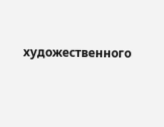художественного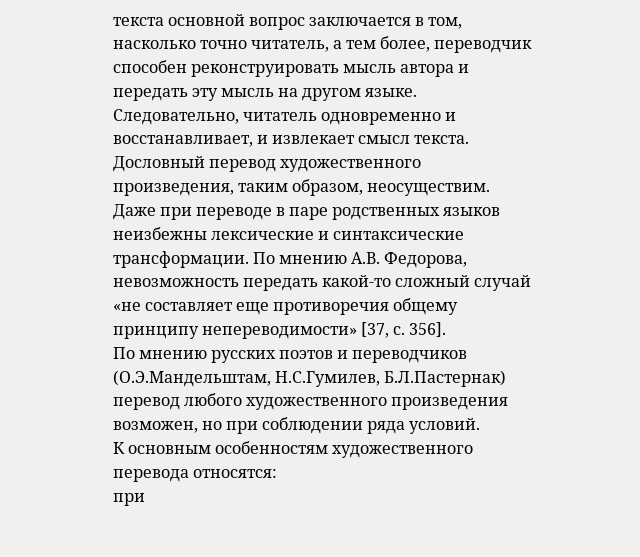текста основной вопрос заключается в том, насколько точно читатель, а тем более, переводчик способен реконструировать мысль автора и передать эту мысль на другом языке. Следовательно, читатель одновременно и восстанавливает, и извлекает смысл текста. Дословный перевод художественного произведения, таким образом, неосуществим. Даже при переводе в паре родственных языков неизбежны лексические и синтаксические трансформации. По мнению А.В. Федорова, невозможность передать какой-то сложный случай «не составляет еще противоречия общему принципу непереводимости» [37, с. 356].
По мнению русских поэтов и переводчиков (О.Э.Мандельштам, Н.С.Гумилев, Б.Л.Пастернак) перевод любого художественного произведения возможен, но при соблюдении ряда условий.
К основным особенностям художественного перевода относятся:
при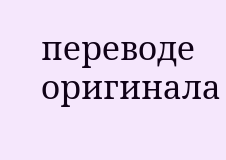переводе оригинала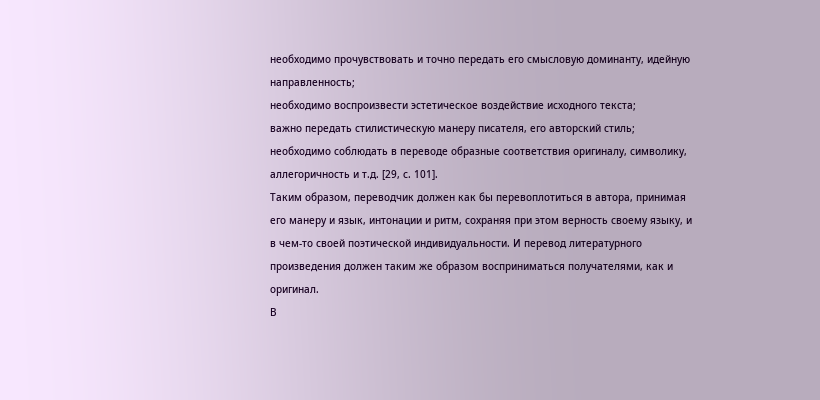необходимо прочувствовать и точно передать его смысловую доминанту, идейную направленность;
необходимо воспроизвести эстетическое воздействие исходного текста;
важно передать стилистическую манеру писателя, его авторский стиль;
необходимо соблюдать в переводе образные соответствия оригиналу, символику, аллегоричность и т.д. [29, с. 101].
Таким образом, переводчик должен как бы перевоплотиться в автора, принимая его манеру и язык, интонации и ритм, сохраняя при этом верность своему языку, и в чем-то своей поэтической индивидуальности. И перевод литературного произведения должен таким же образом восприниматься получателями, как и оригинал.
В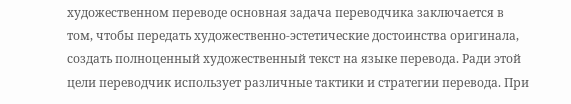художественном переводе основная задача переводчика заключается в том, чтобы передать художественно-эстетические достоинства оригинала, создать полноценный художественный текст на языке перевода. Ради этой цели переводчик использует различные тактики и стратегии перевода. При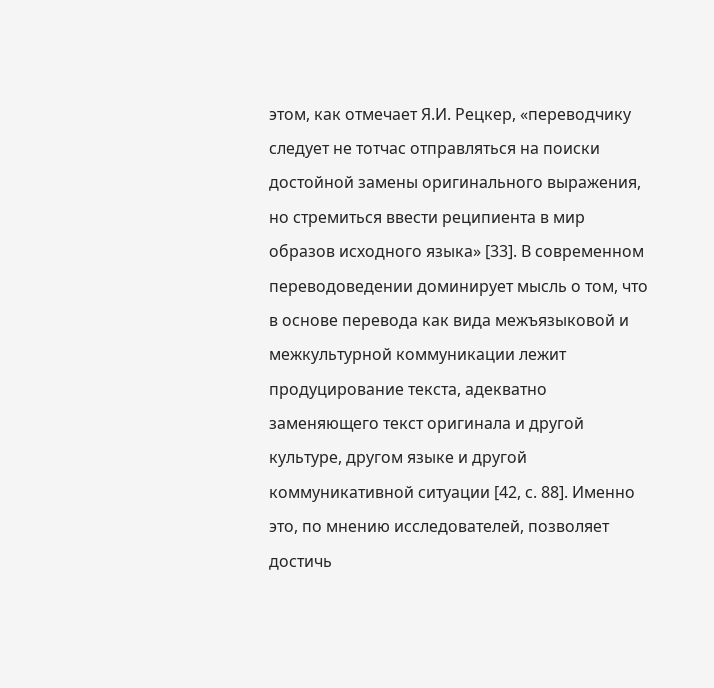этом, как отмечает Я.И. Рецкер, «переводчику следует не тотчас отправляться на поиски достойной замены оригинального выражения, но стремиться ввести реципиента в мир образов исходного языка» [33]. В современном переводоведении доминирует мысль о том, что в основе перевода как вида межъязыковой и межкультурной коммуникации лежит продуцирование текста, адекватно заменяющего текст оригинала и другой культуре, другом языке и другой коммуникативной ситуации [42, с. 88]. Именно это, по мнению исследователей, позволяет достичь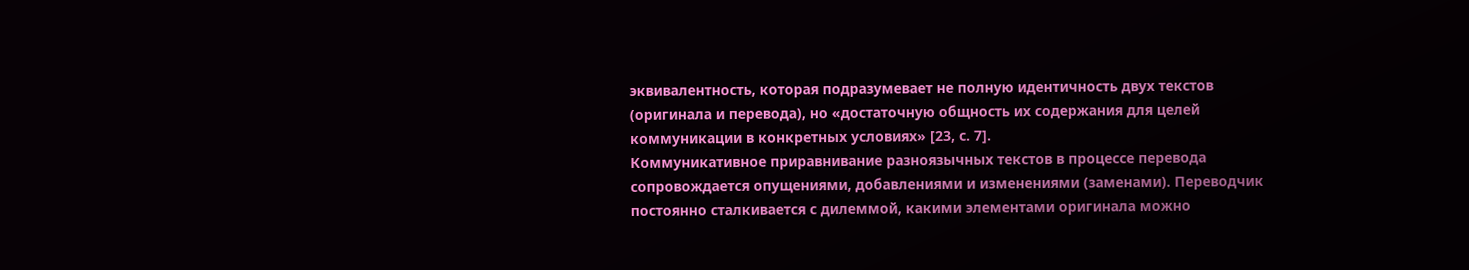эквивалентность, которая подразумевает не полную идентичность двух текстов (оригинала и перевода), но «достаточную общность их содержания для целей коммуникации в конкретных условиях» [23, с. 7].
Коммуникативное приравнивание разноязычных текстов в процессе перевода сопровождается опущениями, добавлениями и изменениями (заменами). Переводчик постоянно сталкивается с дилеммой, какими элементами оригинала можно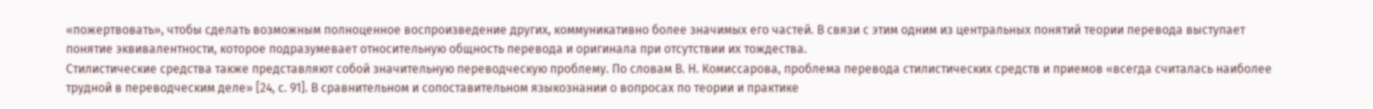«пожертвовать», чтобы сделать возможным полноценное воспроизведение других, коммуникативно более значимых его частей. В связи с этим одним из центральных понятий теории перевода выступает понятие эквивалентности, которое подразумевает относительную общность перевода и оригинала при отсутствии их тождества.
Стилистические средства также представляют собой значительную переводческую проблему. По словам В. Н. Комиссарова, проблема перевода стилистических средств и приемов «всегда считалась наиболее трудной в переводческим деле» [24, с. 91]. В сравнительном и сопоставительном языкознании о вопросах по теории и практике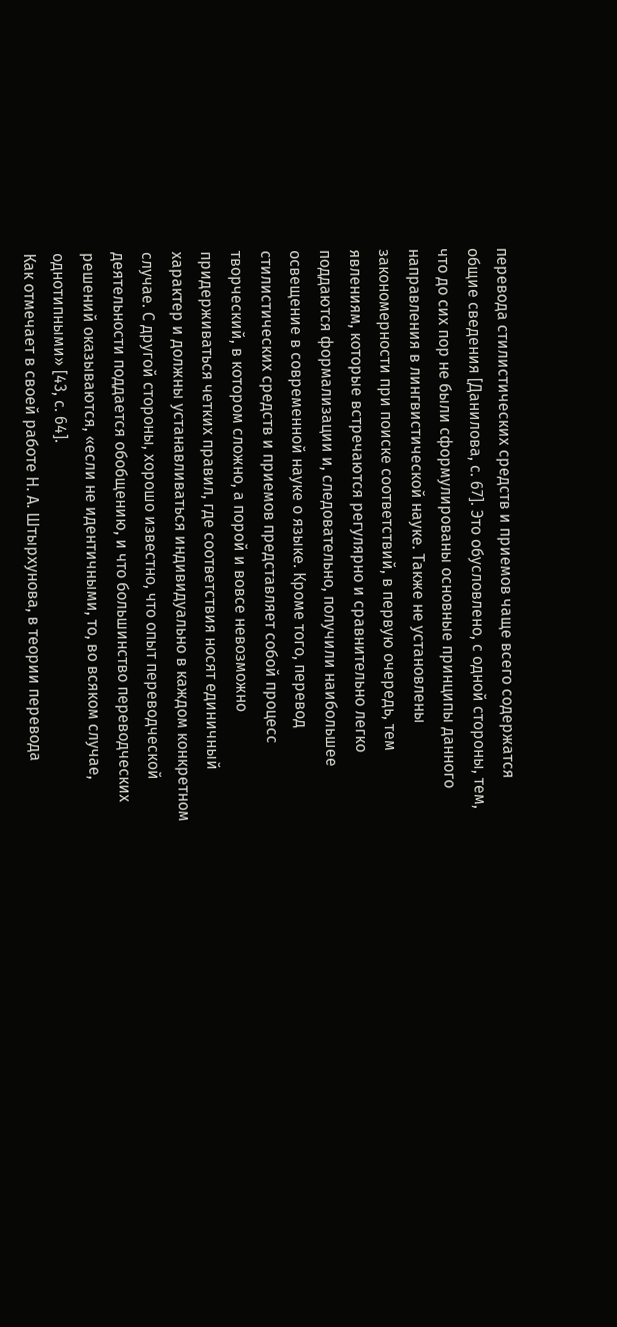перевода стилистических средств и приемов чаще всего содержатся общие сведения [Данилова, с. 67]. Это обусловлено, с одной стороны, тем, что до сих пор не были сформулированы основные принципы данного направления в лингвистической науке. Также не установлены закономерности при поиске соответствий, в первую очередь, тем явлениям, которые встречаются регулярно и сравнительно легко поддаются формализации и, следовательно, получили наибольшее освещение в современной науке о языке. Кроме того, перевод стилистических средств и приемов представляет собой процесс творческий, в котором сложно, а порой и вовсе невозможно придерживаться четких правил, где соответствия носят единичный характер и должны устанавливаться индивидуально в каждом конкретном случае. С другой стороны, хорошо известно, что опыт переводческой деятельности поддается обобщению, и что большинство переводческих решений оказываются, «если не идентичными, то, во всяком случае, однотипными» [43, с. 64].
Как отмечает в своей работе Н. А. Штырхунова, в теории перевода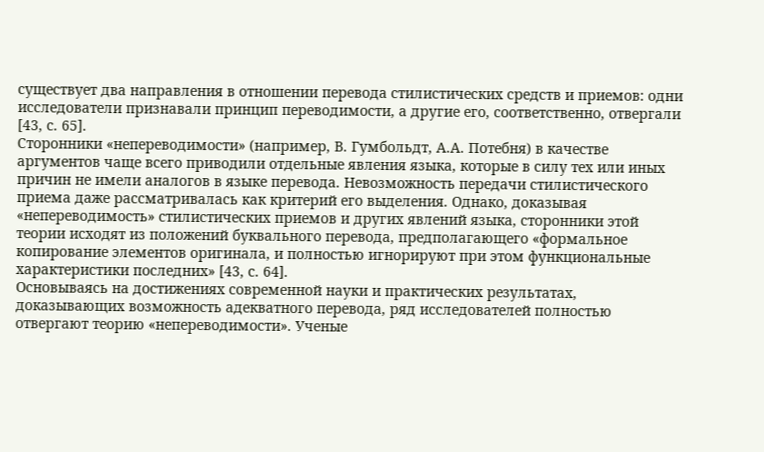существует два направления в отношении перевода стилистических средств и приемов: одни исследователи признавали принцип переводимости, а другие его, соответственно, отвергали [43, с. 65].
Сторонники «непереводимости» (например, В. Гумбольдт, А.А. Потебня) в качестве аргументов чаще всего приводили отдельные явления языка, которые в силу тех или иных причин не имели аналогов в языке перевода. Невозможность передачи стилистического приема даже рассматривалась как критерий его выделения. Однако, доказывая «непереводимость» стилистических приемов и других явлений языка, сторонники этой теории исходят из положений буквального перевода, предполагающего «формальное копирование элементов оригинала, и полностью игнорируют при этом функциональные характеристики последних» [43, с. 64].
Основываясь на достижениях современной науки и практических результатах, доказывающих возможность адекватного перевода, ряд исследователей полностью отвергают теорию «непереводимости». Ученые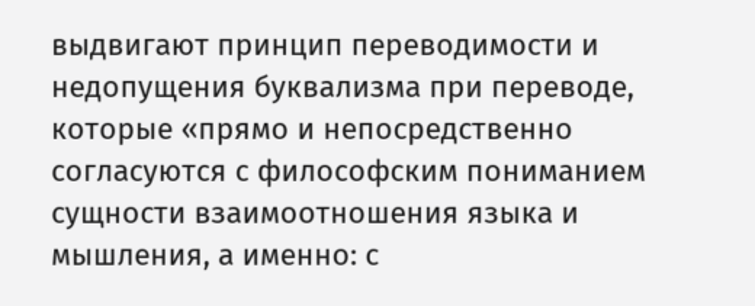выдвигают принцип переводимости и недопущения буквализма при переводе, которые «прямо и непосредственно согласуются с философским пониманием сущности взаимоотношения языка и мышления, а именно: с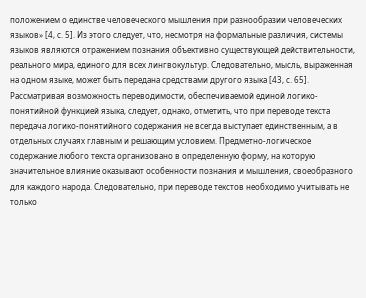положением о единстве человеческого мышления при разнообразии человеческих языков» [4, с. 5]. Из этого следует, что, несмотря на формальные различия, системы языков являются отражением познания объективно существующей действительности, реального мира, единого для всех лингвокультур. Следовательно, мысль, выраженная на одном языке, может быть передана средствами другого языка [43, с. 65].
Рассматривая возможность переводимости, обеспечиваемой единой логико-понятийной функцией языка, следует, однако, отметить, что при переводе текста передача логико-понятийного содержания не всегда выступает единственным, а в отдельных случаях главным и решающим условием. Предметно-логическое содержание любого текста организовано в определенную форму, на которую значительное влияние оказывают особенности познания и мышления, своеобразного для каждого народа. Следовательно, при переводе текстов необходимо учитывать не только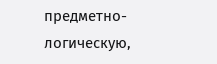предметно-логическую,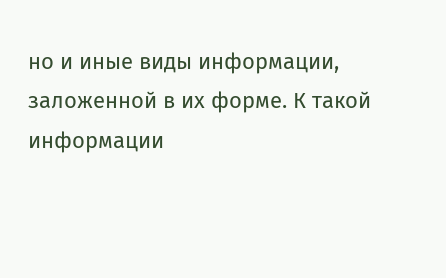но и иные виды информации, заложенной в их форме. К такой информации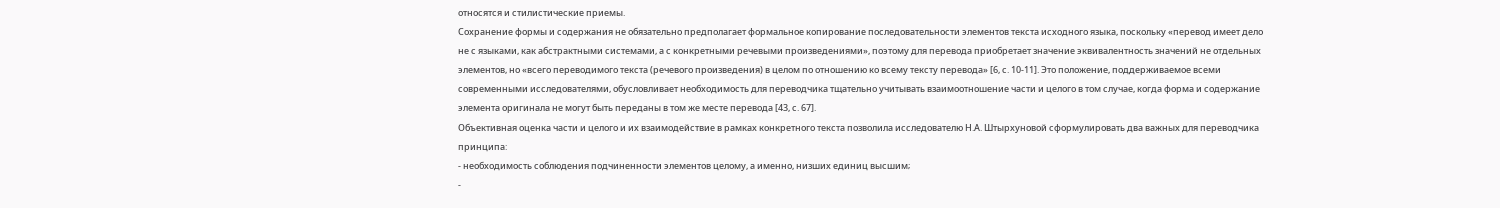относятся и стилистические приемы.
Сохранение формы и содержания не обязательно предполагает формальное копирование последовательности элементов текста исходного языка, поскольку «перевод имеет дело не с языками, как абстрактными системами, а с конкретными речевыми произведениями», поэтому для перевода приобретает значение эквивалентность значений не отдельных элементов, но «всего переводимого текста (речевого произведения) в целом по отношению ко всему тексту перевода» [6, с. 10-11]. Это положение, поддерживаемое всеми современными исследователями, обусловливает необходимость для переводчика тщательно учитывать взаимоотношение части и целого в том случае, когда форма и содержание элемента оригинала не могут быть переданы в том же месте перевода [43, с. 67].
Объективная оценка части и целого и их взаимодействие в рамках конкретного текста позволила исследователю Н.А. Штырхуновой сформулировать два важных для переводчика принципа:
- необходимость соблюдения подчиненности элементов целому, а именно, низших единиц высшим;
-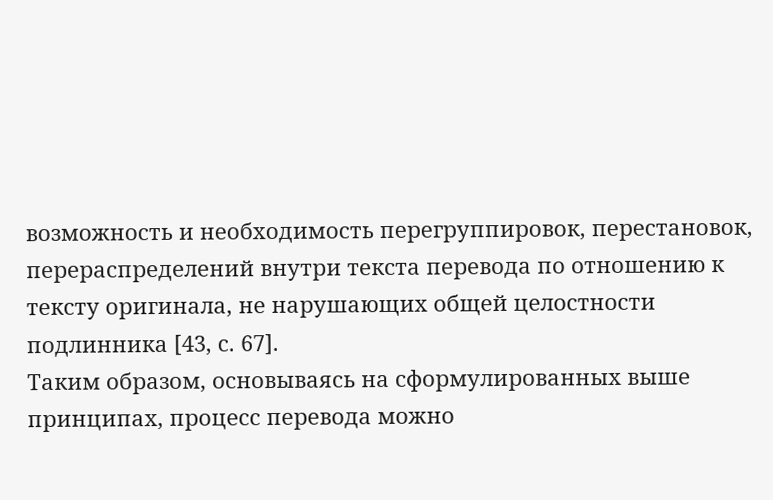возможность и необходимость перегруппировок, перестановок, перераспределений внутри текста перевода по отношению к тексту оригинала, не нарушающих общей целостности подлинника [43, с. 67].
Таким образом, основываясь на сформулированных выше принципах, процесс перевода можно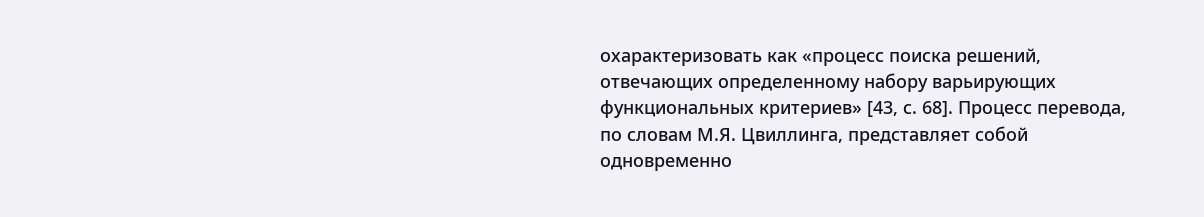охарактеризовать как «процесс поиска решений, отвечающих определенному набору варьирующих функциональных критериев» [43, с. 68]. Процесс перевода, по словам М.Я. Цвиллинга, представляет собой одновременно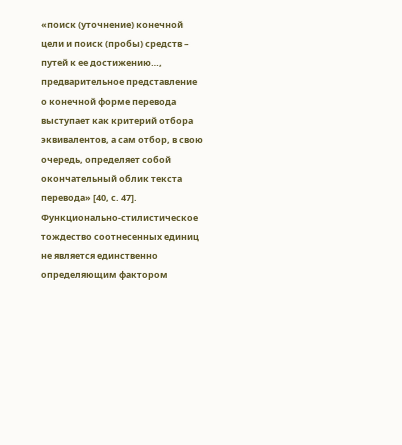«поиск (уточнение) конечной цели и поиск (пробы) средств – путей к ее достижению…, предварительное представление о конечной форме перевода выступает как критерий отбора эквивалентов, а сам отбор, в свою очередь, определяет собой окончательный облик текста перевода» [40, с. 47].
Функционально-стилистическое тождество соотнесенных единиц не является единственно определяющим фактором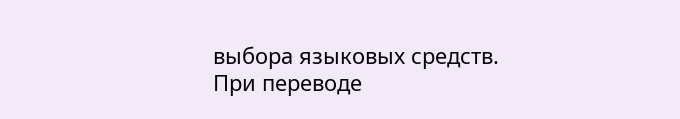выбора языковых средств. При переводе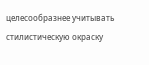целесообразнее учитывать стилистическую окраску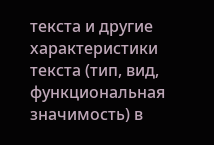текста и другие характеристики текста (тип, вид, функциональная значимость) в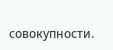совокупности.